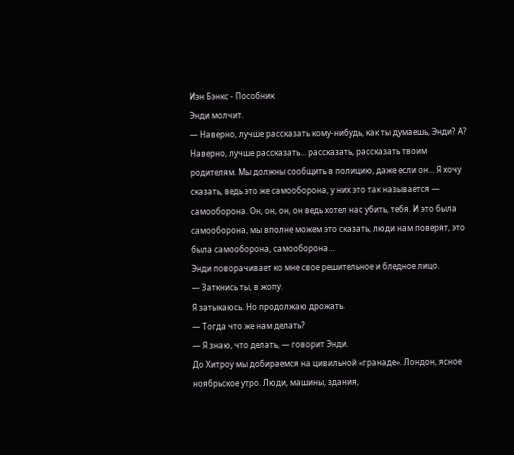Иэн Бэнкс - Пособник
Энди молчит.
— Наверно, лучше рассказать кому-нибудь, как ты думаешь, Энди? А? Наверно, лучше рассказать… рассказать, рассказать твоим родителям. Мы должны сообщить в полицию, даже если он… Я хочу сказать, ведь это же самооборона, у них это так называется — самооборона. Он, он, он, он ведь хотел нас убить, тебя. И это была самооборона, мы вполне можем это сказать, люди нам поверят, это была самооборона, самооборона…
Энди поворачивает ко мне свое решительное и бледное лицо.
— Заткнись ты, в жопу.
Я затыкаюсь. Но продолжаю дрожать.
— Тогда что же нам делать?
— Я знаю, что делать, — говорит Энди.
До Хитроу мы добираемся на цивильной «гранаде». Лондон, ясное ноябрьское утро. Люди, машины, здания,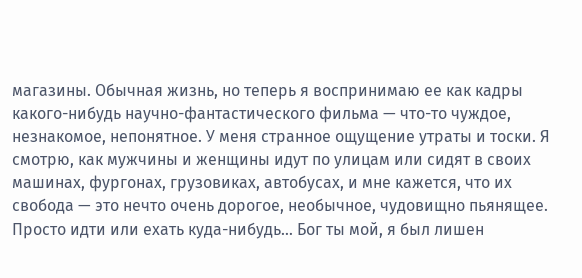магазины. Обычная жизнь, но теперь я воспринимаю ее как кадры какого-нибудь научно-фантастического фильма — что-то чуждое, незнакомое, непонятное. У меня странное ощущение утраты и тоски. Я смотрю, как мужчины и женщины идут по улицам или сидят в своих машинах, фургонах, грузовиках, автобусах, и мне кажется, что их свобода — это нечто очень дорогое, необычное, чудовищно пьянящее. Просто идти или ехать куда-нибудь… Бог ты мой, я был лишен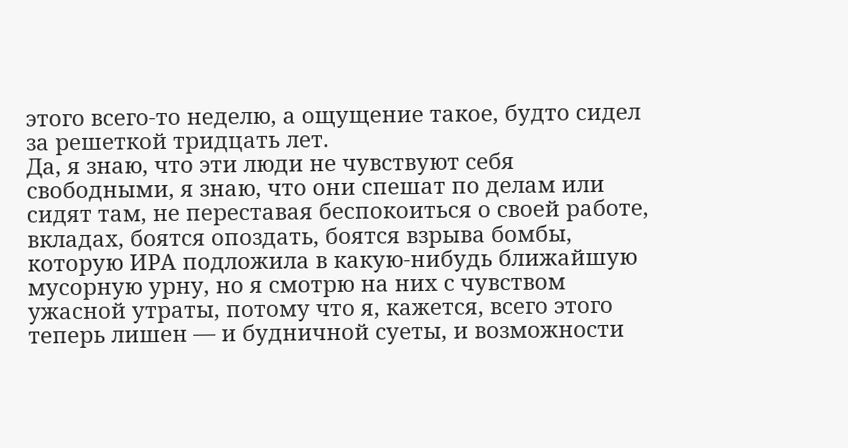этого всего-то неделю, а ощущение такое, будто сидел за решеткой тридцать лет.
Да, я знаю, что эти люди не чувствуют себя свободными, я знаю, что они спешат по делам или сидят там, не переставая беспокоиться о своей работе, вкладах, боятся опоздать, боятся взрыва бомбы, которую ИРА подложила в какую-нибудь ближайшую мусорную урну, но я смотрю на них с чувством ужасной утраты, потому что я, кажется, всего этого теперь лишен — и будничной суеты, и возможности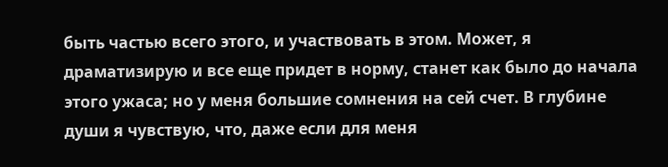быть частью всего этого, и участвовать в этом. Может, я драматизирую и все еще придет в норму, станет как было до начала этого ужаса; но у меня большие сомнения на сей счет. В глубине души я чувствую, что, даже если для меня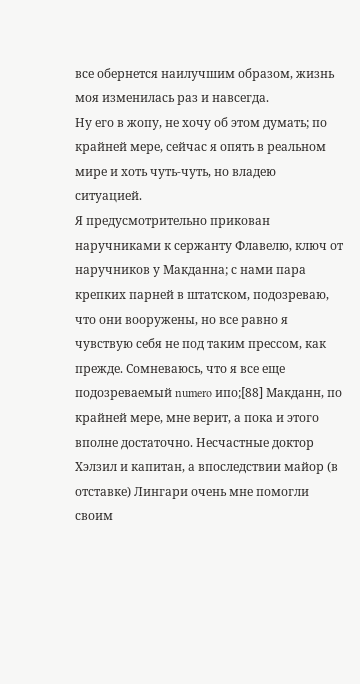все обернется наилучшим образом, жизнь моя изменилась раз и навсегда.
Ну его в жопу, не хочу об этом думать; по крайней мере, сейчас я опять в реальном мире и хоть чуть-чуть, но владею ситуацией.
Я предусмотрительно прикован наручниками к сержанту Флавелю, ключ от наручников у Макданна; с нами пара крепких парней в штатском, подозреваю, что они вооружены, но все равно я чувствую себя не под таким прессом, как прежде. Сомневаюсь, что я все еще подозреваемый numero ипо;[88] Макданн, по крайней мере, мне верит, а пока и этого вполне достаточно. Несчастные доктор Хэлзил и капитан, а впоследствии майор (в отставке) Лингари очень мне помогли своим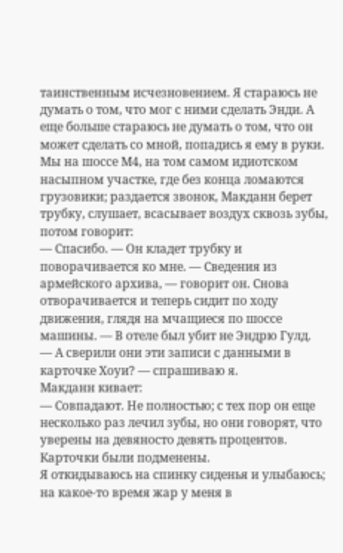таинственным исчезновением. Я стараюсь не думать о том, что мог с ними сделать Энди. А еще больше стараюсь не думать о том, что он может сделать со мной, попадись я ему в руки.
Мы на шоссе М4, на том самом идиотском насыпном участке, где без конца ломаются грузовики; раздается звонок, Макданн берет трубку, слушает, всасывает воздух сквозь зубы, потом говорит:
— Спасибо. — Он кладет трубку и поворачивается ко мне. — Сведения из армейского архива, — говорит он. Снова отворачивается и теперь сидит по ходу движения, глядя на мчащиеся по шоссе машины. — В отеле был убит не Эндрю Гулд.
— А сверили они эти записи с данными в карточке Хоуи? — спрашиваю я.
Макданн кивает:
— Совпадают. Не полностью; с тех пор он еще несколько раз лечил зубы, но они говорят, что уверены на девяносто девять процентов. Карточки были подменены.
Я откидываюсь на спинку сиденья и улыбаюсь; на какое-то время жар у меня в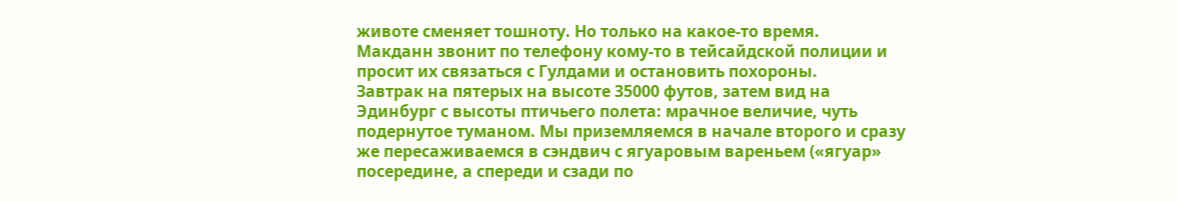животе сменяет тошноту. Но только на какое-то время.
Макданн звонит по телефону кому-то в тейсайдской полиции и просит их связаться с Гулдами и остановить похороны.
Завтрак на пятерых на высоте 35000 футов, затем вид на Эдинбург с высоты птичьего полета: мрачное величие, чуть подернутое туманом. Мы приземляемся в начале второго и сразу же пересаживаемся в сэндвич с ягуаровым вареньем («ягуар» посередине, а спереди и сзади по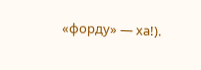«форду» — ха!).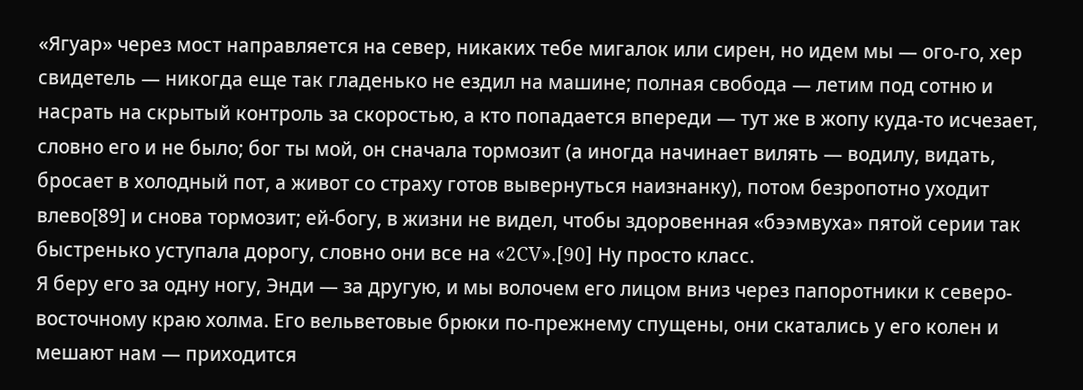«Ягуар» через мост направляется на север, никаких тебе мигалок или сирен, но идем мы — ого-го, хер свидетель — никогда еще так гладенько не ездил на машине; полная свобода — летим под сотню и насрать на скрытый контроль за скоростью, а кто попадается впереди — тут же в жопу куда-то исчезает, словно его и не было; бог ты мой, он сначала тормозит (а иногда начинает вилять — водилу, видать, бросает в холодный пот, а живот со страху готов вывернуться наизнанку), потом безропотно уходит влево[89] и снова тормозит; ей-богу, в жизни не видел, чтобы здоровенная «бээмвуха» пятой серии так быстренько уступала дорогу, словно они все на «2CV».[90] Ну просто класс.
Я беру его за одну ногу, Энди — за другую, и мы волочем его лицом вниз через папоротники к северо-восточному краю холма. Его вельветовые брюки по-прежнему спущены, они скатались у его колен и мешают нам — приходится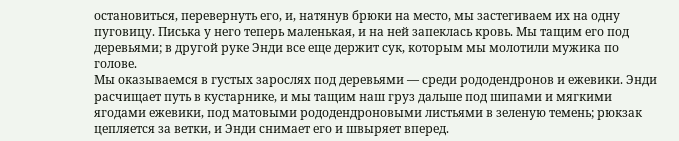остановиться, перевернуть его, и, натянув брюки на место, мы застегиваем их на одну пуговицу. Писька у него теперь маленькая, и на ней запеклась кровь. Мы тащим его под деревьями; в другой руке Энди все еще держит сук, которым мы молотили мужика по голове.
Мы оказываемся в густых зарослях под деревьями — среди рододендронов и ежевики. Энди расчищает путь в кустарнике, и мы тащим наш груз дальше под шипами и мягкими ягодами ежевики, под матовыми рододендроновыми листьями в зеленую темень; рюкзак цепляется за ветки, и Энди снимает его и швыряет вперед.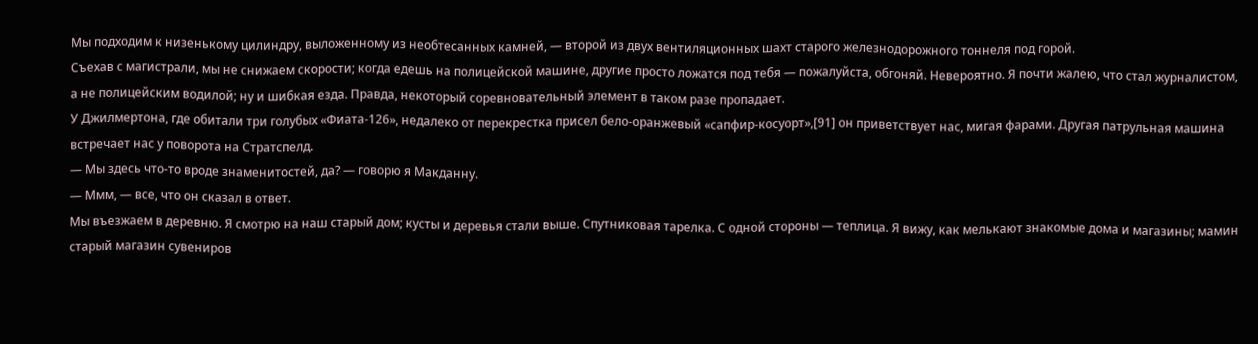Мы подходим к низенькому цилиндру, выложенному из необтесанных камней, — второй из двух вентиляционных шахт старого железнодорожного тоннеля под горой.
Съехав с магистрали, мы не снижаем скорости; когда едешь на полицейской машине, другие просто ложатся под тебя — пожалуйста, обгоняй. Невероятно. Я почти жалею, что стал журналистом, а не полицейским водилой; ну и шибкая езда. Правда, некоторый соревновательный элемент в таком разе пропадает.
У Джилмертона, где обитали три голубых «Фиата-126», недалеко от перекрестка присел бело-оранжевый «сапфир-косуорт»,[91] он приветствует нас, мигая фарами. Другая патрульная машина встречает нас у поворота на Стратспелд.
— Мы здесь что-то вроде знаменитостей, да? — говорю я Макданну.
— Ммм, — все, что он сказал в ответ.
Мы въезжаем в деревню. Я смотрю на наш старый дом; кусты и деревья стали выше. Спутниковая тарелка. С одной стороны — теплица. Я вижу, как мелькают знакомые дома и магазины; мамин старый магазин сувениров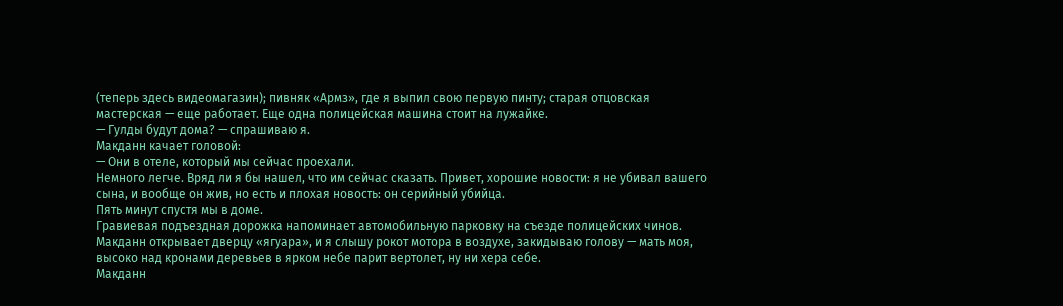(теперь здесь видеомагазин); пивняк «Армз», где я выпил свою первую пинту; старая отцовская мастерская — еще работает. Еще одна полицейская машина стоит на лужайке.
— Гулды будут дома? — спрашиваю я.
Макданн качает головой:
— Они в отеле, который мы сейчас проехали.
Немного легче. Вряд ли я бы нашел, что им сейчас сказать. Привет, хорошие новости: я не убивал вашего сына, и вообще он жив, но есть и плохая новость: он серийный убийца.
Пять минут спустя мы в доме.
Гравиевая подъездная дорожка напоминает автомобильную парковку на съезде полицейских чинов. Макданн открывает дверцу «ягуара», и я слышу рокот мотора в воздухе, закидываю голову — мать моя, высоко над кронами деревьев в ярком небе парит вертолет, ну ни хера себе.
Макданн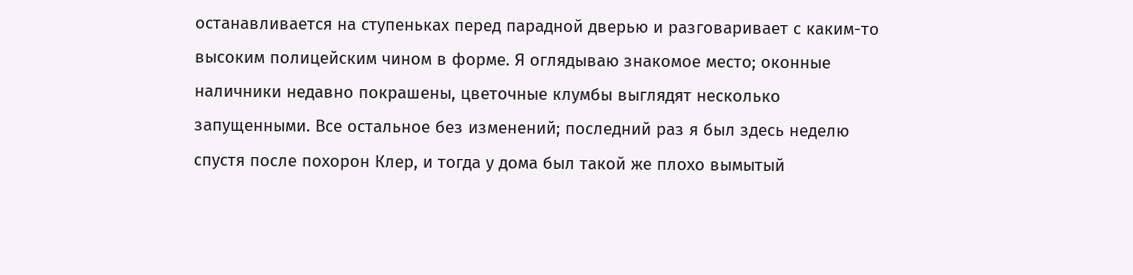останавливается на ступеньках перед парадной дверью и разговаривает с каким-то высоким полицейским чином в форме. Я оглядываю знакомое место; оконные наличники недавно покрашены, цветочные клумбы выглядят несколько запущенными. Все остальное без изменений; последний раз я был здесь неделю спустя после похорон Клер, и тогда у дома был такой же плохо вымытый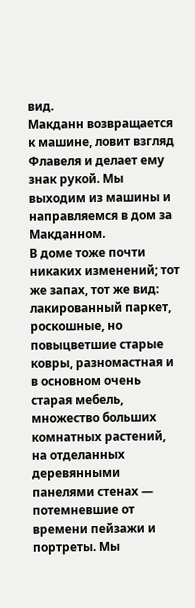вид.
Макданн возвращается к машине, ловит взгляд Флавеля и делает ему знак рукой. Мы выходим из машины и направляемся в дом за Макданном.
В доме тоже почти никаких изменений; тот же запах, тот же вид: лакированный паркет, роскошные, но повыцветшие старые ковры, разномастная и в основном очень старая мебель, множество больших комнатных растений, на отделанных деревянными панелями стенах — потемневшие от времени пейзажи и портреты. Мы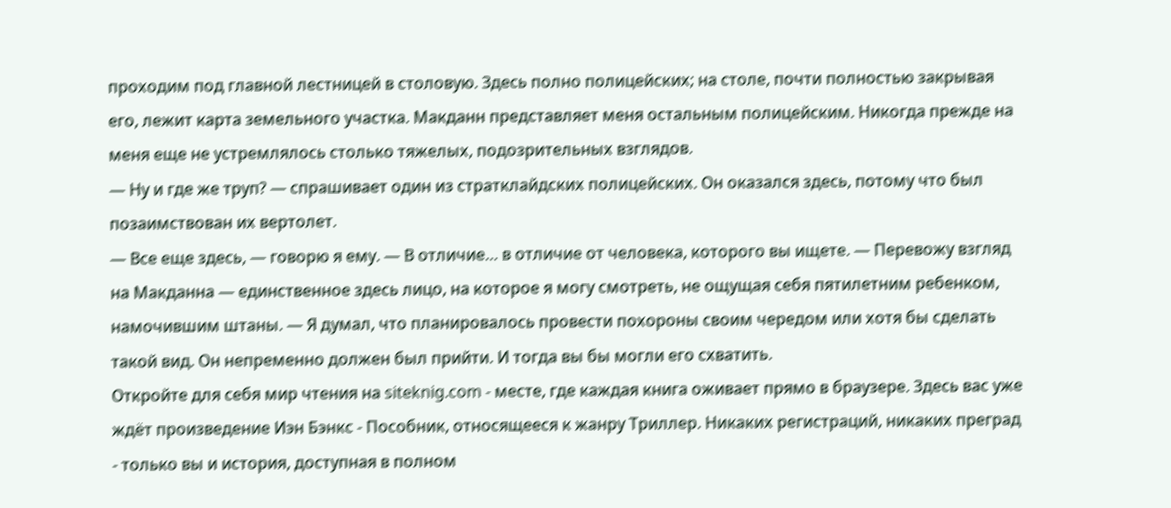проходим под главной лестницей в столовую. Здесь полно полицейских; на столе, почти полностью закрывая его, лежит карта земельного участка. Макданн представляет меня остальным полицейским. Никогда прежде на меня еще не устремлялось столько тяжелых, подозрительных взглядов.
— Ну и где же труп? — спрашивает один из стратклайдских полицейских. Он оказался здесь, потому что был позаимствован их вертолет.
— Все еще здесь, — говорю я ему. — В отличие… в отличие от человека, которого вы ищете. — Перевожу взгляд на Макданна — единственное здесь лицо, на которое я могу смотреть, не ощущая себя пятилетним ребенком, намочившим штаны. — Я думал, что планировалось провести похороны своим чередом или хотя бы сделать такой вид. Он непременно должен был прийти. И тогда вы бы могли его схватить.
Откройте для себя мир чтения на siteknig.com - месте, где каждая книга оживает прямо в браузере. Здесь вас уже ждёт произведение Иэн Бэнкс - Пособник, относящееся к жанру Триллер. Никаких регистраций, никаких преград - только вы и история, доступная в полном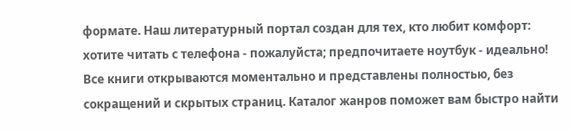формате. Наш литературный портал создан для тех, кто любит комфорт: хотите читать с телефона - пожалуйста; предпочитаете ноутбук - идеально! Все книги открываются моментально и представлены полностью, без сокращений и скрытых страниц. Каталог жанров поможет вам быстро найти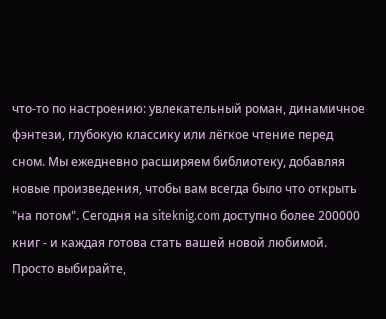что-то по настроению: увлекательный роман, динамичное фэнтези, глубокую классику или лёгкое чтение перед сном. Мы ежедневно расширяем библиотеку, добавляя новые произведения, чтобы вам всегда было что открыть "на потом". Сегодня на siteknig.com доступно более 200000 книг - и каждая готова стать вашей новой любимой. Просто выбирайте,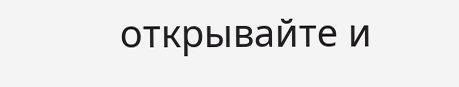открывайте и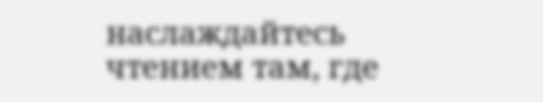наслаждайтесь чтением там, где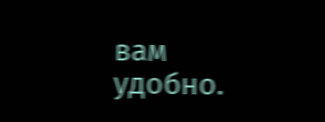вам удобно.